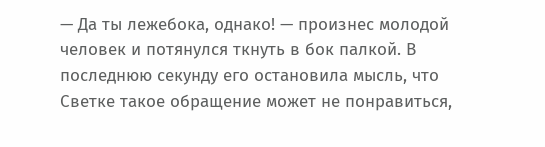— Да ты лежебока, однако! — произнес молодой человек и потянулся ткнуть в бок палкой. В последнюю секунду его остановила мысль, что Светке такое обращение может не понравиться,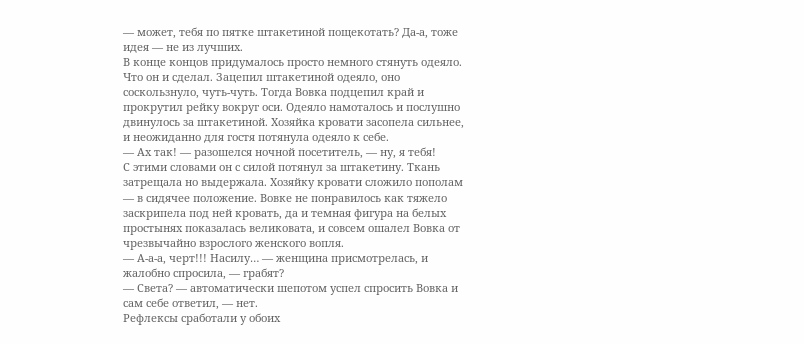— может, тебя по пятке штакетиной пощекотать? Да-а, тоже идея — не из лучших.
В конце концов придумалось просто немного стянуть одеяло. Что он и сделал. Зацепил штакетиной одеяло, оно соскользнуло, чуть-чуть. Тогда Вовка подцепил край и прокрутил рейку вокруг оси. Одеяло намоталось и послушно двинулось за штакетиной. Хозяйка кровати засопела сильнее, и неожиданно для гостя потянула одеяло к себе.
— Ах так! — разошелся ночной посетитель, — ну, я тебя!
С этими словами он с силой потянул за штакетину. Ткань затрещала но выдержала. Хозяйку кровати сложило пополам — в сидячее положение. Вовке не понравилось как тяжело заскрипела под ней кровать, да и темная фигура на белых простынях показалась великовата, и совсем ошалел Вовка от чрезвычайно взрослого женского вопля.
— А-а-а, черт!!! Насилу… — женщина присмотрелась, и жалобно спросила, — грабят?
— Света? — автоматически шепотом успел спросить Вовка и сам себе ответил, — нет.
Рефлексы сработали у обоих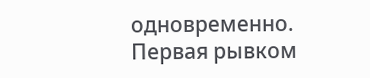одновременно. Первая рывком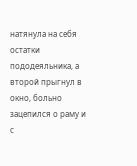натянула на себя остатки пододеяльника, а второй прыгнул в окно, больно зацепился о раму и с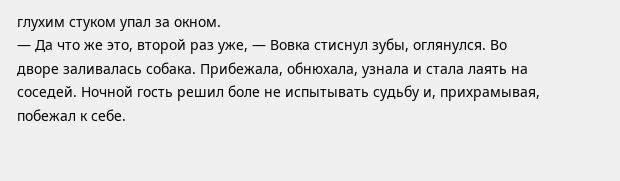глухим стуком упал за окном.
— Да что же это, второй раз уже, — Вовка стиснул зубы, оглянулся. Во дворе заливалась собака. Прибежала, обнюхала, узнала и стала лаять на соседей. Ночной гость решил боле не испытывать судьбу и, прихрамывая, побежал к себе.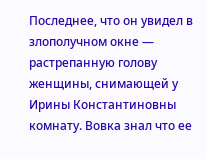Последнее, что он увидел в злополучном окне — растрепанную голову женщины, снимающей у Ирины Константиновны комнату. Вовка знал что ее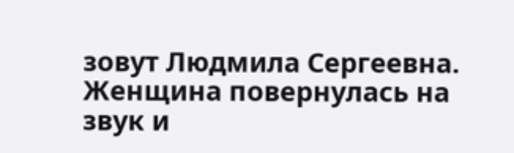зовут Людмила Сергеевна. Женщина повернулась на звук и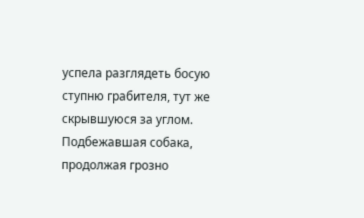успела разглядеть босую ступню грабителя, тут же скрывшуюся за углом. Подбежавшая собака, продолжая грозно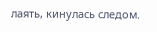лаять, кинулась следом.